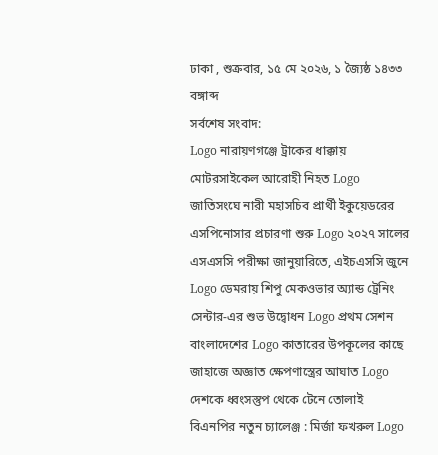ঢাকা , শুক্রবার, ১৫ মে ২০২৬, ১ জ্যৈষ্ঠ ১৪৩৩ বঙ্গাব্দ
সর্বশেষ সংবাদ:
Logo নারায়ণগঞ্জে ট্রাকের ধাক্কায় মোটরসাইকেল আরোহী নিহত Logo জাতিসংঘে নারী মহাসচিব প্রার্থী ইকুয়েডরের এসপিনোসার প্রচারণা শুরু Logo ২০২৭ সালের এসএসসি পরীক্ষা জানুয়ারিতে, এইচএসসি জুনে Logo ডেমরায় শিপু মেকওভার অ্যান্ড ট্রেনিং সেন্টার-এর শুভ উদ্বোধন Logo প্রথম সেশন বাংলাদেশের Logo কাতারের উপকূলের কাছে জাহাজে অজ্ঞাত ক্ষেপণাস্ত্রের আঘাত Logo দেশকে ধ্বংসস্তুপ থেকে টেনে তোলাই বিএনপির নতুন চ্যালেঞ্জ : মির্জা ফখরুল Logo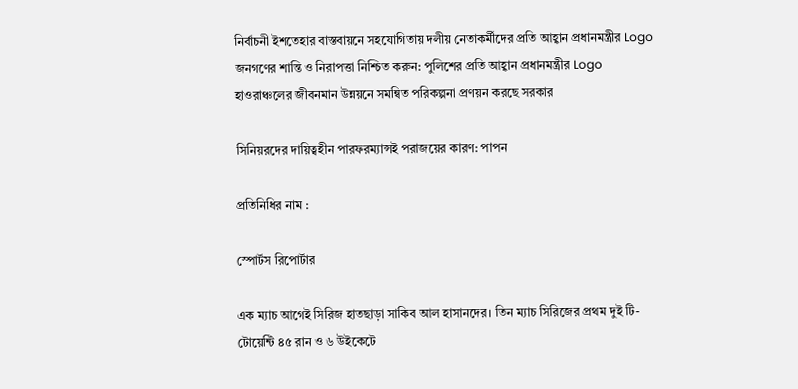নির্বাচনী ইশতেহার বাস্তবায়নে সহযোগিতায় দলীয় নেতাকর্মীদের প্রতি আহ্বান প্রধানমন্ত্রীর Logo জনগণের শান্তি ও নিরাপত্তা নিশ্চিত করুন: পুলিশের প্রতি আহ্বান প্রধানমন্ত্রীর Logo হাওরাঞ্চলের জীবনমান উন্নয়নে সমন্বিত পরিকল্পনা প্রণয়ন করছে সরকার

সিনিয়রদের দায়িত্বহীন পারফরম্যান্সই পরাজয়ের কারণ: পাপন

প্রতিনিধির নাম :

স্পোর্টস রিপোর্টার

এক ম্যাচ আগেই সিরিজ হাতছাড়া সাকিব আল হাসানদের। তিন ম্যাচ সিরিজের প্রথম দুই টি-টোয়েন্টি ৪৫ রান ও ৬ উইকেটে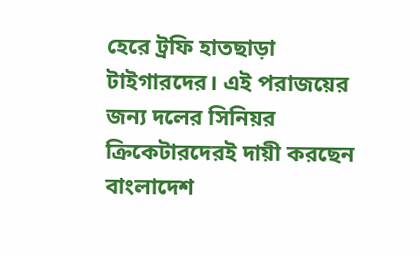হেরে ট্রফি হাতছাড়া টাইগারদের। এই পরাজয়ের জন্য দলের সিনিয়র ক্রিকেটারদেরই দায়ী করছেন বাংলাদেশ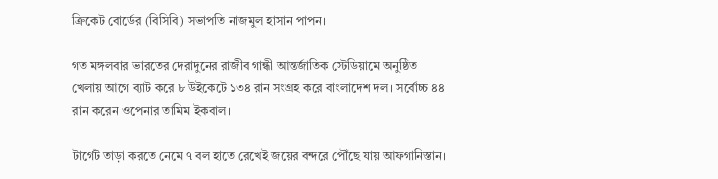ক্রিকেট বোর্ডের (বিসিবি) সভাপতি নাজমুল হাসান পাপন।

গত মঙ্গলবার ভারতের দেরাদুনের রাজীব গান্ধী আন্তর্জাতিক স্টেডিয়ামে অনুষ্ঠিত খেলায় আগে ব্যাট করে ৮ উইকেটে ১৩৪ রান সংগ্রহ করে বাংলাদেশ দল। সর্বোচ্চ ৪৪ রান করেন ওপেনার তামিম ইকবাল।

টার্গেট তাড়া করতে নেমে ৭ বল হাতে রেখেই জয়ের বন্দরে পৌঁছে যায় আফগানিস্তান।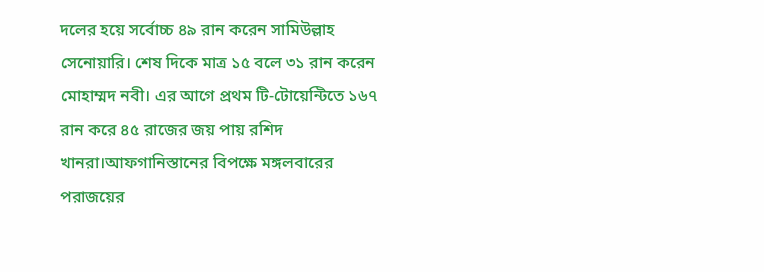দলের হয়ে সর্বোচ্চ ৪৯ রান করেন সামিউল্লাহ সেনোয়ারি। শেষ দিকে মাত্র ১৫ বলে ৩১ রান করেন মোহাম্মদ নবী। এর আগে প্রথম টি-টোয়েন্টিতে ১৬৭ রান করে ৪৫ রাজের জয় পায় রশিদ খানরা।আফগানিস্তানের বিপক্ষে মঙ্গলবারের পরাজয়ের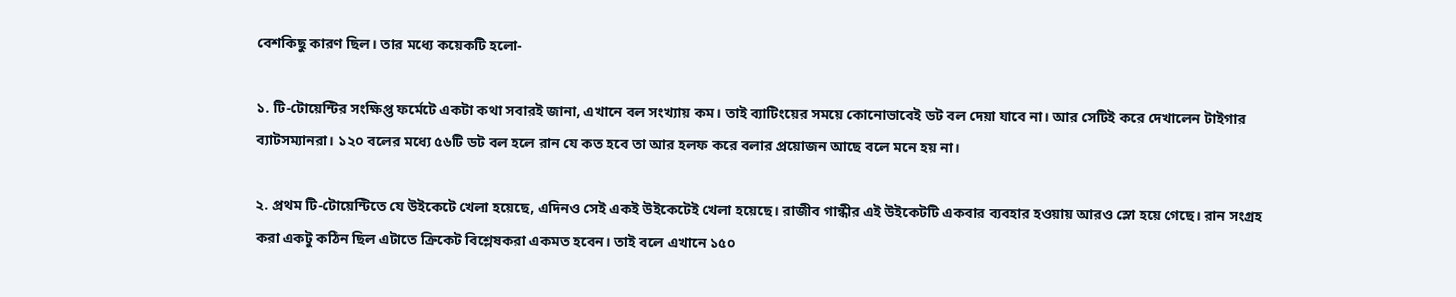বেশকিছু কারণ ছিল। তার মধ্যে কয়েকটি হলো-

১. টি-টোয়েন্টির সংক্ষিপ্ত ফর্মেটে একটা কথা সবারই জানা, এখানে বল সংখ্যায় কম। তাই ব্যাটিংয়ের সময়ে কোনোভাবেই ডট বল দেয়া যাবে না। আর সেটিই করে দেখালেন টাইগার ব্যাটসম্যানরা। ১২০ বলের মধ্যে ৫৬টি ডট বল হলে রান যে কত হবে তা আর হলফ করে বলার প্রয়োজন আছে বলে মনে হয় না।

২. প্রথম টি-টোয়েন্টিতে যে উইকেটে খেলা হয়েছে, এদিনও সেই একই উইকেটেই খেলা হয়েছে। রাজীব গান্ধীর এই উইকেটটি একবার ব্যবহার হওয়ায় আরও স্লো হয়ে গেছে। রান সংগ্রহ করা একটু কঠিন ছিল এটাতে ক্রিকেট বিশ্লেষকরা একমত হবেন। তাই বলে এখানে ১৫০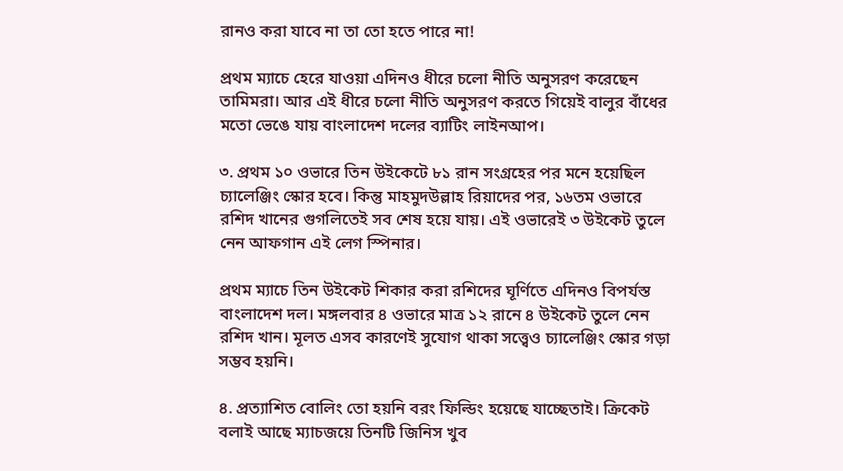রানও করা যাবে না তা তো হতে পারে না!

প্রথম ম্যাচে হেরে যাওয়া এদিনও ধীরে চলো নীতি অনুসরণ করেছেন তামিমরা। আর এই ধীরে চলো নীতি অনুসরণ করতে গিয়েই বালুর বাঁধের মতো ভেঙে যায় বাংলাদেশ দলের ব্যাটিং লাইনআপ।

৩. প্রথম ১০ ওভারে তিন উইকেটে ৮১ রান সংগ্রহের পর মনে হয়েছিল চ্যালেঞ্জিং স্কোর হবে। কিন্তু মাহমুদউল্লাহ রিয়াদের পর, ১৬তম ওভারে রশিদ খানের গুগলিতেই সব শেষ হয়ে যায়। এই ওভারেই ৩ উইকেট তুলে নেন আফগান এই লেগ স্পিনার।

প্রথম ম্যাচে তিন উইকেট শিকার করা রশিদের ঘূর্ণিতে এদিনও বিপর্যস্ত বাংলাদেশ দল। মঙ্গলবার ৪ ওভারে মাত্র ১২ রানে ৪ উইকেট তুলে নেন রশিদ খান। মূলত এসব কারণেই সুযোগ থাকা সত্ত্বেও চ্যালেঞ্জিং স্কোর গড়া সম্ভব হয়নি।

৪. প্রত্যাশিত বোলিং তো হয়নি বরং ফিল্ডিং হয়েছে যাচ্ছেতাই। ক্রিকেট বলাই আছে ম্যাচজয়ে তিনটি জিনিস খুব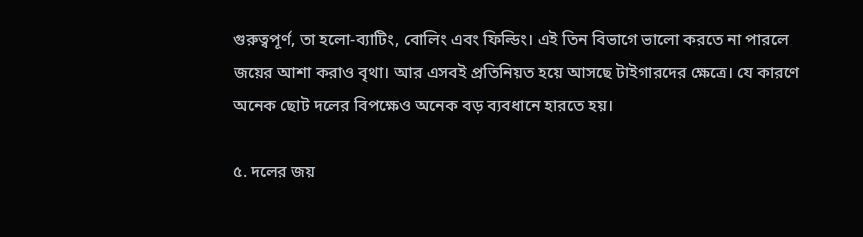গুরুত্বপূর্ণ, তা হলো-ব্যাটিং, বোলিং এবং ফিল্ডিং। এই তিন বিভাগে ভালো করতে না পারলে জয়ের আশা করাও বৃথা। আর এসবই প্রতিনিয়ত হয়ে আসছে টাইগারদের ক্ষেত্রে। যে কারণে অনেক ছোট দলের বিপক্ষেও অনেক বড় ব্যবধানে হারতে হয়।

৫. দলের জয়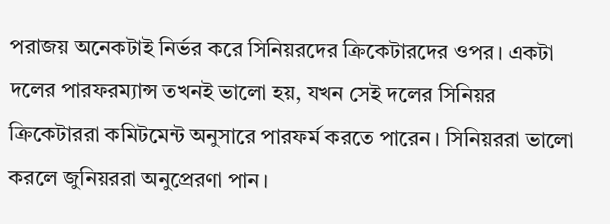পরাজয় অনেকটাই নির্ভর করে সিনিয়রদের ক্রিকেটারদের ওপর। একটা দলের পারফরম্যান্স তখনই ভালো হয়, যখন সেই দলের সিনিয়র ক্রিকেটাররা কমিটমেন্ট অনুসারে পারফর্ম করতে পারেন। সিনিয়ররা ভালো করলে জুনিয়ররা অনুপ্রেরণা পান।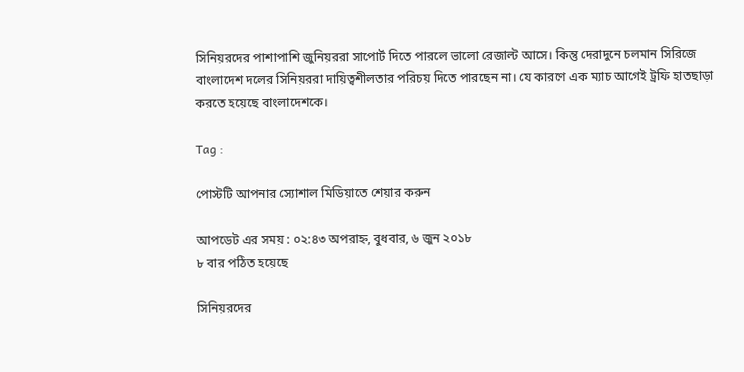সিনিয়রদের পাশাপাশি জুনিয়ররা সাপোর্ট দিতে পারলে ভালো রেজাল্ট আসে। কিন্তু দেরাদুনে চলমান সিরিজে বাংলাদেশ দলের সিনিয়ররা দায়িত্বশীলতার পরিচয় দিতে পারছেন না। যে কারণে এক ম্যাচ আগেই ট্রফি হাতছাড়া করতে হয়েছে বাংলাদেশকে।

Tag :

পোস্টটি আপনার স্যোশাল মিডিয়াতে শেয়ার করুন

আপডেট এর সময় : ০২:৪৩ অপরাহ্ন, বুধবার, ৬ জুন ২০১৮
৮ বার পঠিত হয়েছে

সিনিয়রদের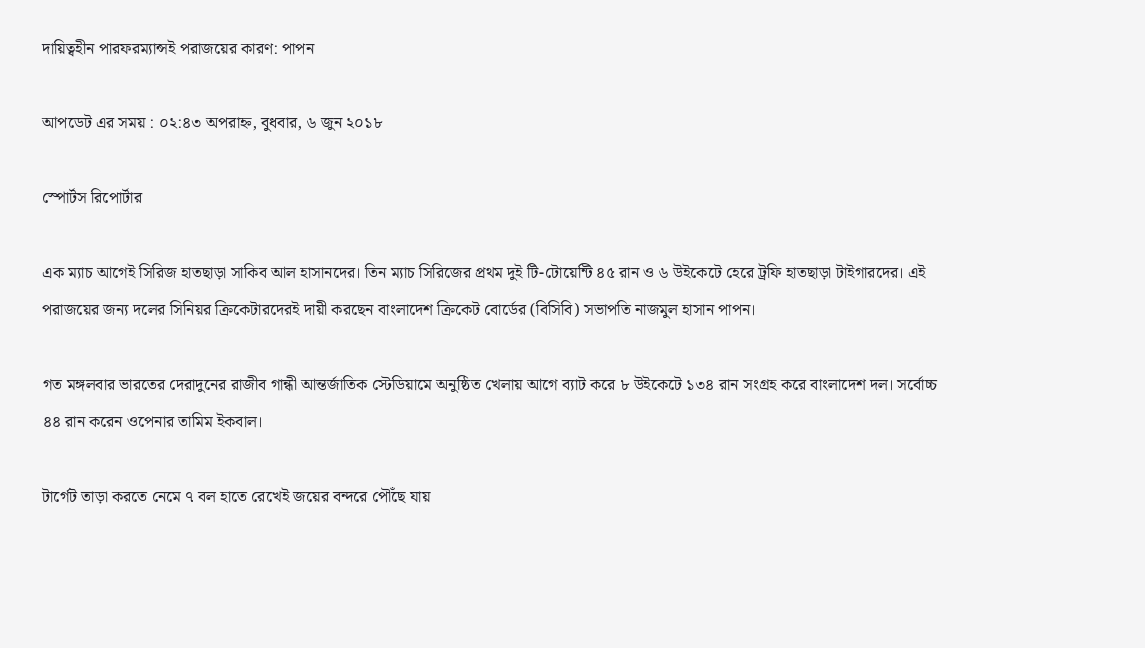দায়িত্বহীন পারফরম্যান্সই পরাজয়ের কারণ: পাপন

আপডেট এর সময় : ০২:৪৩ অপরাহ্ন, বুধবার, ৬ জুন ২০১৮

স্পোর্টস রিপোর্টার

এক ম্যাচ আগেই সিরিজ হাতছাড়া সাকিব আল হাসানদের। তিন ম্যাচ সিরিজের প্রথম দুই টি-টোয়েন্টি ৪৫ রান ও ৬ উইকেটে হেরে ট্রফি হাতছাড়া টাইগারদের। এই পরাজয়ের জন্য দলের সিনিয়র ক্রিকেটারদেরই দায়ী করছেন বাংলাদেশ ক্রিকেট বোর্ডের (বিসিবি) সভাপতি নাজমুল হাসান পাপন।

গত মঙ্গলবার ভারতের দেরাদুনের রাজীব গান্ধী আন্তর্জাতিক স্টেডিয়ামে অনুষ্ঠিত খেলায় আগে ব্যাট করে ৮ উইকেটে ১৩৪ রান সংগ্রহ করে বাংলাদেশ দল। সর্বোচ্চ ৪৪ রান করেন ওপেনার তামিম ইকবাল।

টার্গেট তাড়া করতে নেমে ৭ বল হাতে রেখেই জয়ের বন্দরে পৌঁছে যায়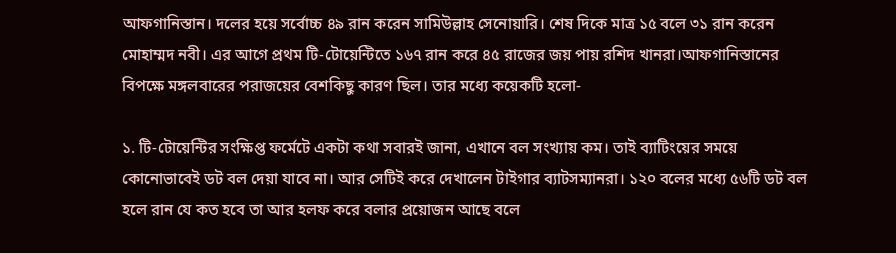আফগানিস্তান। দলের হয়ে সর্বোচ্চ ৪৯ রান করেন সামিউল্লাহ সেনোয়ারি। শেষ দিকে মাত্র ১৫ বলে ৩১ রান করেন মোহাম্মদ নবী। এর আগে প্রথম টি-টোয়েন্টিতে ১৬৭ রান করে ৪৫ রাজের জয় পায় রশিদ খানরা।আফগানিস্তানের বিপক্ষে মঙ্গলবারের পরাজয়ের বেশকিছু কারণ ছিল। তার মধ্যে কয়েকটি হলো-

১. টি-টোয়েন্টির সংক্ষিপ্ত ফর্মেটে একটা কথা সবারই জানা, এখানে বল সংখ্যায় কম। তাই ব্যাটিংয়ের সময়ে কোনোভাবেই ডট বল দেয়া যাবে না। আর সেটিই করে দেখালেন টাইগার ব্যাটসম্যানরা। ১২০ বলের মধ্যে ৫৬টি ডট বল হলে রান যে কত হবে তা আর হলফ করে বলার প্রয়োজন আছে বলে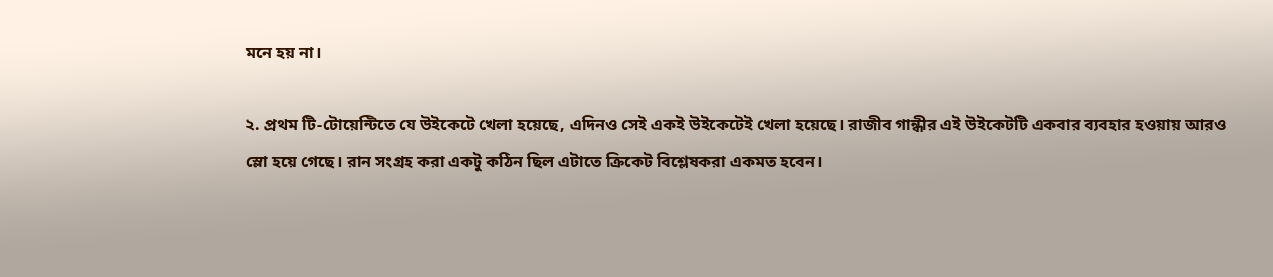মনে হয় না।

২. প্রথম টি-টোয়েন্টিতে যে উইকেটে খেলা হয়েছে, এদিনও সেই একই উইকেটেই খেলা হয়েছে। রাজীব গান্ধীর এই উইকেটটি একবার ব্যবহার হওয়ায় আরও স্লো হয়ে গেছে। রান সংগ্রহ করা একটু কঠিন ছিল এটাতে ক্রিকেট বিশ্লেষকরা একমত হবেন।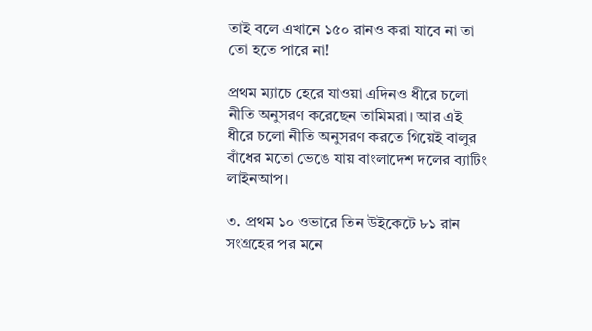তাই বলে এখানে ১৫০ রানও করা যাবে না তা তো হতে পারে না!

প্রথম ম্যাচে হেরে যাওয়া এদিনও ধীরে চলো নীতি অনুসরণ করেছেন তামিমরা। আর এই ধীরে চলো নীতি অনুসরণ করতে গিয়েই বালুর বাঁধের মতো ভেঙে যায় বাংলাদেশ দলের ব্যাটিং লাইনআপ।

৩. প্রথম ১০ ওভারে তিন উইকেটে ৮১ রান সংগ্রহের পর মনে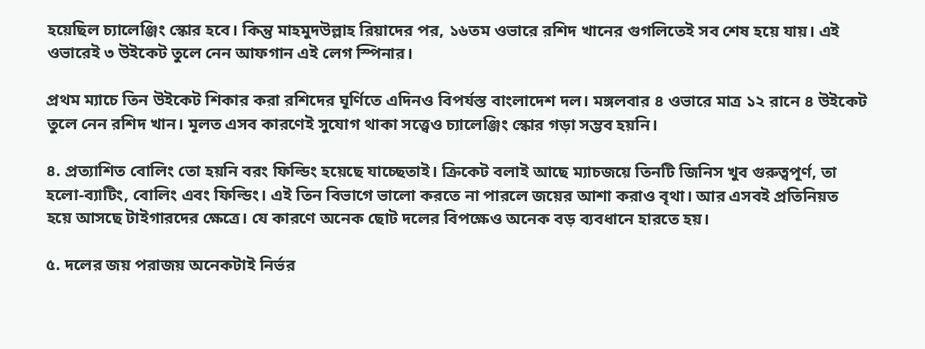হয়েছিল চ্যালেঞ্জিং স্কোর হবে। কিন্তু মাহমুদউল্লাহ রিয়াদের পর, ১৬তম ওভারে রশিদ খানের গুগলিতেই সব শেষ হয়ে যায়। এই ওভারেই ৩ উইকেট তুলে নেন আফগান এই লেগ স্পিনার।

প্রথম ম্যাচে তিন উইকেট শিকার করা রশিদের ঘূর্ণিতে এদিনও বিপর্যস্ত বাংলাদেশ দল। মঙ্গলবার ৪ ওভারে মাত্র ১২ রানে ৪ উইকেট তুলে নেন রশিদ খান। মূলত এসব কারণেই সুযোগ থাকা সত্ত্বেও চ্যালেঞ্জিং স্কোর গড়া সম্ভব হয়নি।

৪. প্রত্যাশিত বোলিং তো হয়নি বরং ফিল্ডিং হয়েছে যাচ্ছেতাই। ক্রিকেট বলাই আছে ম্যাচজয়ে তিনটি জিনিস খুব গুরুত্বপূর্ণ, তা হলো-ব্যাটিং, বোলিং এবং ফিল্ডিং। এই তিন বিভাগে ভালো করতে না পারলে জয়ের আশা করাও বৃথা। আর এসবই প্রতিনিয়ত হয়ে আসছে টাইগারদের ক্ষেত্রে। যে কারণে অনেক ছোট দলের বিপক্ষেও অনেক বড় ব্যবধানে হারতে হয়।

৫. দলের জয় পরাজয় অনেকটাই নির্ভর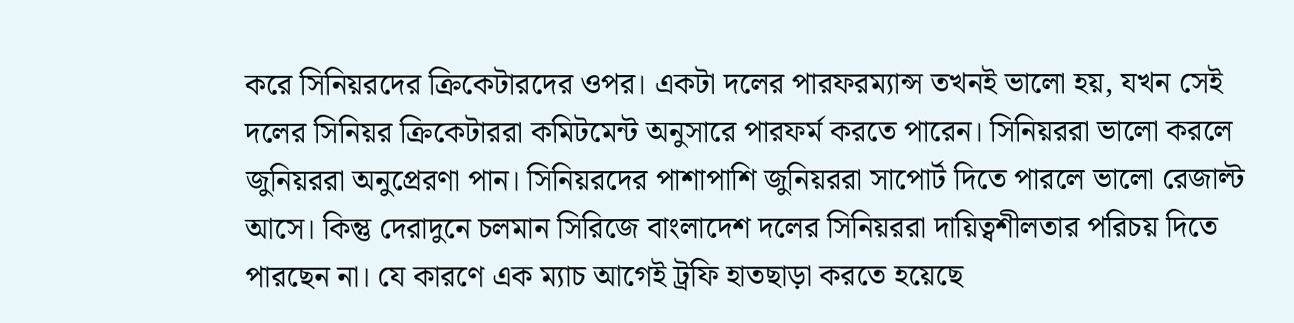করে সিনিয়রদের ক্রিকেটারদের ওপর। একটা দলের পারফরম্যান্স তখনই ভালো হয়, যখন সেই দলের সিনিয়র ক্রিকেটাররা কমিটমেন্ট অনুসারে পারফর্ম করতে পারেন। সিনিয়ররা ভালো করলে জুনিয়ররা অনুপ্রেরণা পান। সিনিয়রদের পাশাপাশি জুনিয়ররা সাপোর্ট দিতে পারলে ভালো রেজাল্ট আসে। কিন্তু দেরাদুনে চলমান সিরিজে বাংলাদেশ দলের সিনিয়ররা দায়িত্বশীলতার পরিচয় দিতে পারছেন না। যে কারণে এক ম্যাচ আগেই ট্রফি হাতছাড়া করতে হয়েছে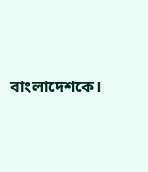বাংলাদেশকে।